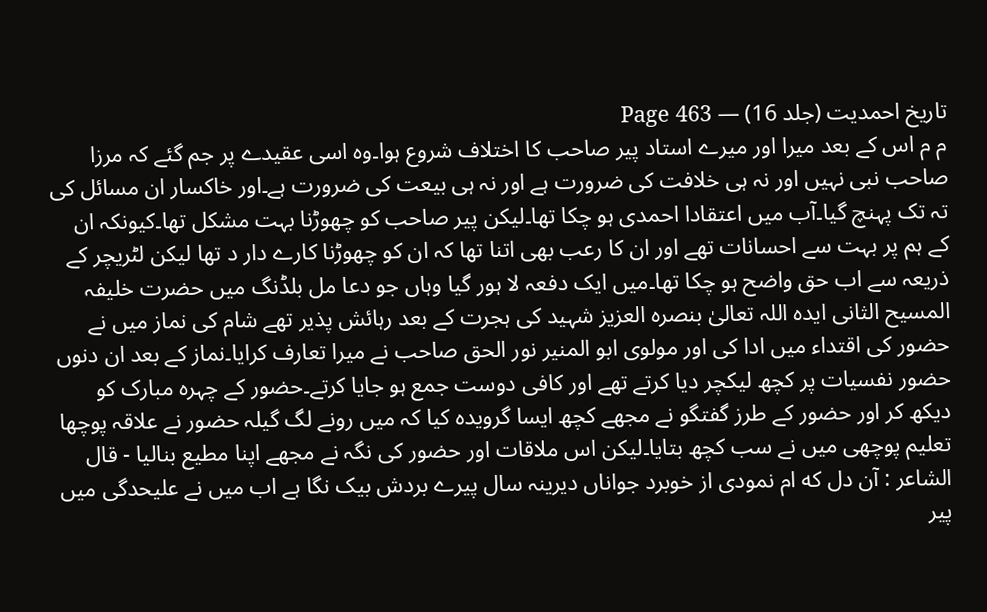تاریخ احمدیت (جلد 16) — Page 463
م م اس کے بعد میرا اور میرے استاد پیر صاحب کا اختلاف شروع ہوا۔وہ اسی عقیدے پر جم گئے کہ مرزا صاحب نبی نہیں اور نہ ہی خلافت کی ضرورت ہے اور نہ ہی بیعت کی ضرورت ہے۔اور خاکسار ان مسائل کی تہ تک پہنچ گیا۔آب میں اعتقادا احمدی ہو چکا تھا۔لیکن پیر صاحب کو چھوڑنا بہت مشکل تھا۔کیونکہ ان کے ہم پر بہت سے احسانات تھے اور ان کا رعب بھی اتنا تھا کہ ان کو چھوڑنا کارے دار د تھا لیکن لٹریچر کے ذریعہ سے اب حق واضح ہو چکا تھا۔میں ایک دفعہ لا ہور گیا وہاں جو دعا مل بلڈنگ میں حضرت خلیفہ المسیح الثانی ایدہ اللہ تعالیٰ بنصرہ العزیز شہید کی ہجرت کے بعد رہائش پذیر تھے شام کی نماز میں نے حضور کی اقتداء میں ادا کی اور مولوی ابو المنیر نور الحق صاحب نے میرا تعارف کرایا۔نماز کے بعد ان دنوں حضور نفسیات پر کچھ لیکچر دیا کرتے تھے اور کافی دوست جمع ہو جایا کرتے۔حضور کے چہرہ مبارک کو دیکھ کر اور حضور کے طرز گفتگو نے مجھے کچھ ایسا گرویدہ کیا کہ میں رونے لگ گیلہ حضور نے علاقہ پوچھا تعلیم پوچھی میں نے سب کچھ بتایا۔لیکن اس ملاقات اور حضور کی نگہ نے مجھے اپنا مطیع بنالیا - قال الشاعر : آن دل که ام نمودی از خوبرد جواناں دیرینہ سال پیرے بردش بیک نگا ہے اب میں نے علیحدگی میں پیر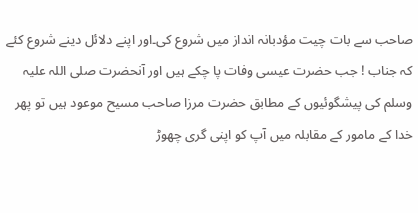صاحب سے بات چیت مؤدبانہ انداز میں شروع کی۔اور اپنے دلائل دینے شروع کئے کہ جناب ! جب حضرت عیسی وفات پا چکے ہیں اور آنحضرت صلی اللہ علیہ وسلم کی پیشگوئیوں کے مطابق حضرت مرزا صاحب مسیح موعود ہیں تو پھر خدا کے مامور کے مقابلہ میں آپ کو اپنی گری چھوڑ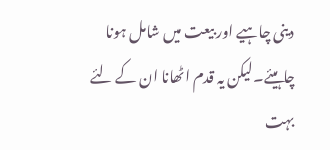دینی چاہیے اور بیعت میں شامل ہونا چاہیئے۔لیکن یہ قدم اٹھانا ان کے لئے بہت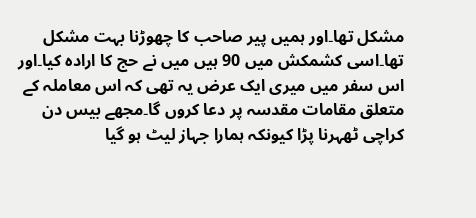مشکل تھا۔اور ہمیں پیر صاحب کا چھوڑنا بہت مشکل تھا۔اسی کشمکش میں 90 ہیں میں نے حج کا ارادہ کیا۔اور اس سفر میں میری ایک عرض یہ تھی کہ اس معاملہ کے متعلق مقامات مقدسہ پر دعا کروں گا۔مجھے بیس دن کراچی ٹھہرنا پڑا کیونکہ ہمارا جہاز لیٹ ہو گیا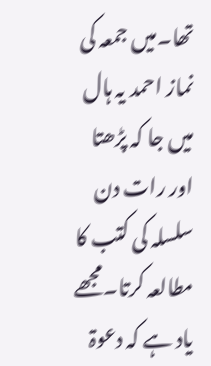تھا۔میں جمعہ کی نماز احمد یہ ہال میں جا کہ پڑھتا اور رات دن سلسلہ کی کتب کا مطالعہ کرتا۔مجھے یاد ہے کہ دعوۃ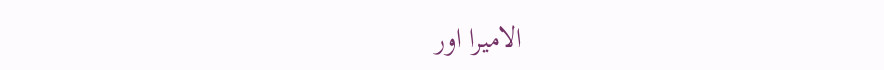الامیرا اور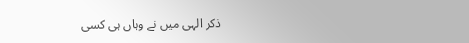ذکر الہی میں نے وہاں ہی کسی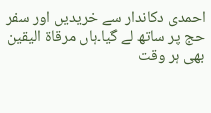احمدی دکاندار سے خریدیں اور سفر حج پر ساتھ لے گیا۔ہاں مرقاۃ الیقین بھی ہر وقت